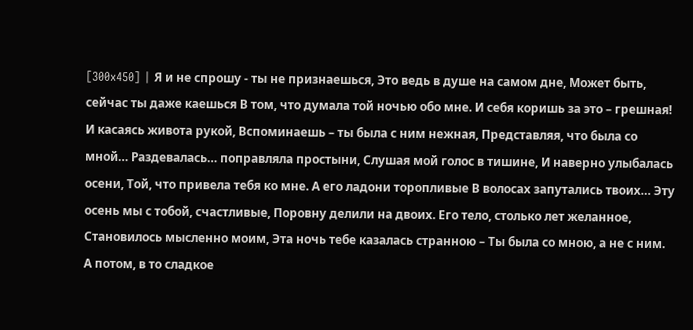[300x450] | Я и не спрошу - ты не признаешься, Это ведь в душе на самом дне, Может быть, сейчас ты даже каешься В том, что думала той ночью обо мне. И себя коришь за это – грешная! И касаясь живота рукой, Вспоминаешь – ты была с ним нежная, Представляя, что была со мной… Раздевалась… поправляла простыни, Слушая мой голос в тишине, И наверно улыбалась осени, Той, что привела тебя ко мне. А его ладони торопливые В волосах запутались твоих… Эту осень мы с тобой, счастливые, Поровну делили на двоих. Его тело, столько лет желанное, Становилось мысленно моим, Эта ночь тебе казалась странною – Ты была со мною, а не с ним. А потом, в то сладкое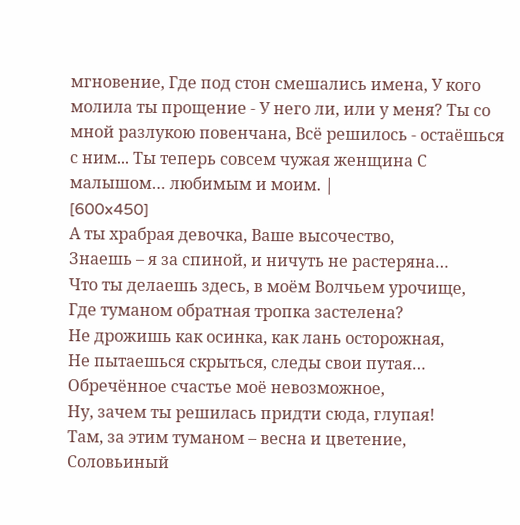мгновение, Где под стон смешались имена, У кого молила ты прощение - У него ли, или у меня? Ты со мной разлукою повенчана, Всё решилось - остаёшься с ним... Ты теперь совсем чужая женщина С малышом… любимым и моим. |
[600x450]
А ты храбрая девочка, Ваше высочество,
Знаешь – я за спиной, и ничуть не растеряна…
Что ты делаешь здесь, в моём Волчьем урочище,
Где туманом обратная тропка застелена?
Не дрожишь как осинка, как лань осторожная,
Не пытаешься скрыться, следы свои путая…
Обречённое счастье моё невозможное,
Ну, зачем ты решилась придти сюда, глупая!
Там, за этим туманом – весна и цветение,
Соловьиный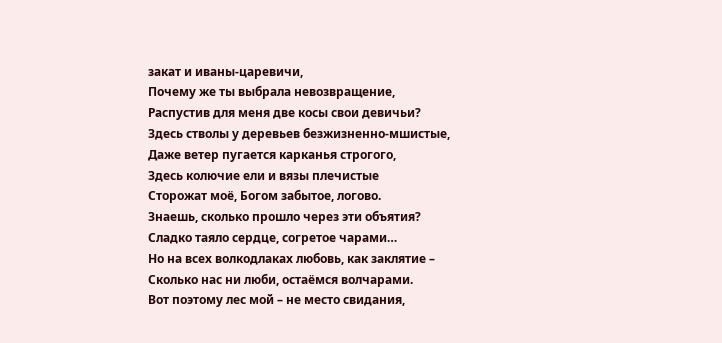закат и иваны-царевичи,
Почему же ты выбрала невозвращение,
Распустив для меня две косы свои девичьи?
Здесь стволы у деревьев безжизненно-мшистые,
Даже ветер пугается карканья строгого,
Здесь колючие ели и вязы плечистые
Сторожат моё, Богом забытое, логово.
Знаешь, сколько прошло через эти объятия?
Сладко таяло сердце, согретое чарами…
Но на всех волкодлаках любовь, как заклятие –
Сколько нас ни люби, остаёмся волчарами.
Вот поэтому лес мой – не место свидания,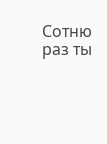Сотню раз ты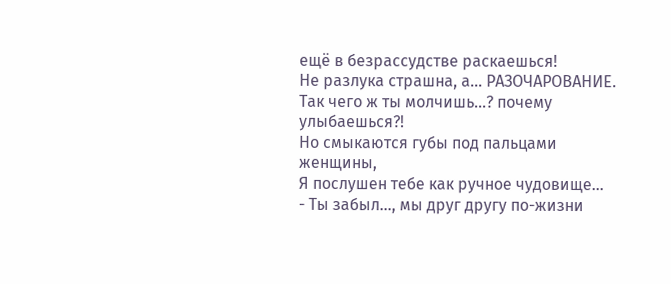ещё в безрассудстве раскаешься!
Не разлука страшна, а… РАЗОЧАРОВАНИЕ.
Так чего ж ты молчишь...? почему улыбаешься?!
Но смыкаются губы под пальцами женщины,
Я послушен тебе как ручное чудовище…
- Ты забыл…, мы друг другу по-жизни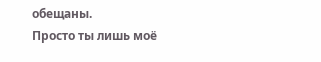обещаны.
Просто ты лишь моё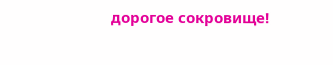дорогое сокровище!